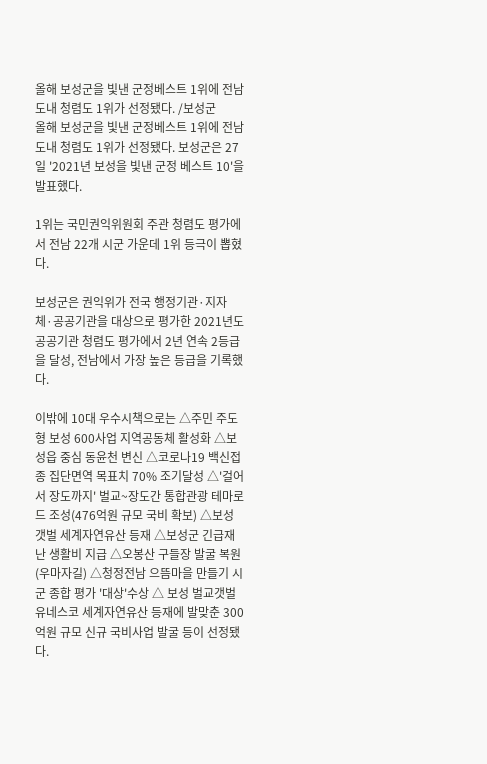올해 보성군을 빛낸 군정베스트 1위에 전남도내 청렴도 1위가 선정됐다. /보성군
올해 보성군을 빛낸 군정베스트 1위에 전남도내 청렴도 1위가 선정됐다. 보성군은 27일 '2021년 보성을 빛낸 군정 베스트 10'을 발표했다.

1위는 국민권익위원회 주관 청렴도 평가에서 전남 22개 시군 가운데 1위 등극이 뽑혔다.

보성군은 권익위가 전국 행정기관·지자체·공공기관을 대상으로 평가한 2021년도 공공기관 청렴도 평가에서 2년 연속 2등급을 달성, 전남에서 가장 높은 등급을 기록했다.

이밖에 10대 우수시책으로는 △주민 주도형 보성 600사업 지역공동체 활성화 △보성읍 중심 동윤천 변신 △코로나19 백신접종 집단면역 목표치 70% 조기달성 △'걸어서 장도까지' 벌교~장도간 통합관광 테마로드 조성(476억원 규모 국비 확보) △보성갯벌 세계자연유산 등재 △보성군 긴급재난 생활비 지급 △오봉산 구들장 발굴 복원(우마자길) △청정전남 으뜸마을 만들기 시군 종합 평가 '대상'수상 △ 보성 벌교갯벌 유네스코 세계자연유산 등재에 발맞춘 300억원 규모 신규 국비사업 발굴 등이 선정됐다.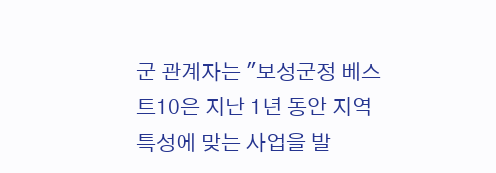군 관계자는 "보성군정 베스트10은 지난 1년 동안 지역 특성에 맞는 사업을 발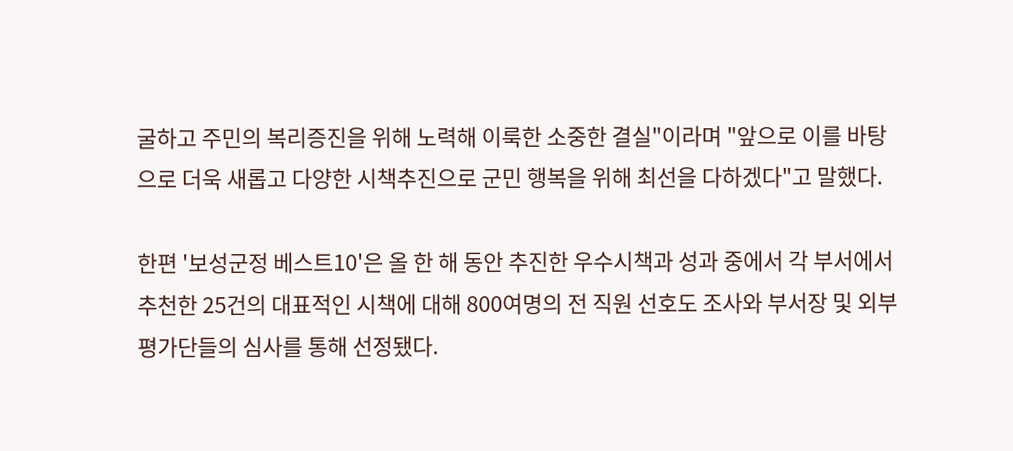굴하고 주민의 복리증진을 위해 노력해 이룩한 소중한 결실"이라며 "앞으로 이를 바탕으로 더욱 새롭고 다양한 시책추진으로 군민 행복을 위해 최선을 다하겠다"고 말했다.

한편 '보성군정 베스트10'은 올 한 해 동안 추진한 우수시책과 성과 중에서 각 부서에서 추천한 25건의 대표적인 시책에 대해 800여명의 전 직원 선호도 조사와 부서장 및 외부평가단들의 심사를 통해 선정됐다.